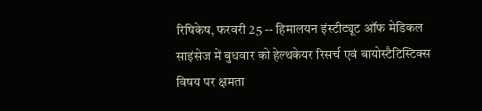रिषिकेष, फरवरी 25 -- हिमालयन इंस्टीट्यूट ऑफ मेडिकल साइंसेज में बुधवार को हेल्थकेयर रिसर्च एवं बायोस्टैटिस्टिक्स विषय पर क्षमता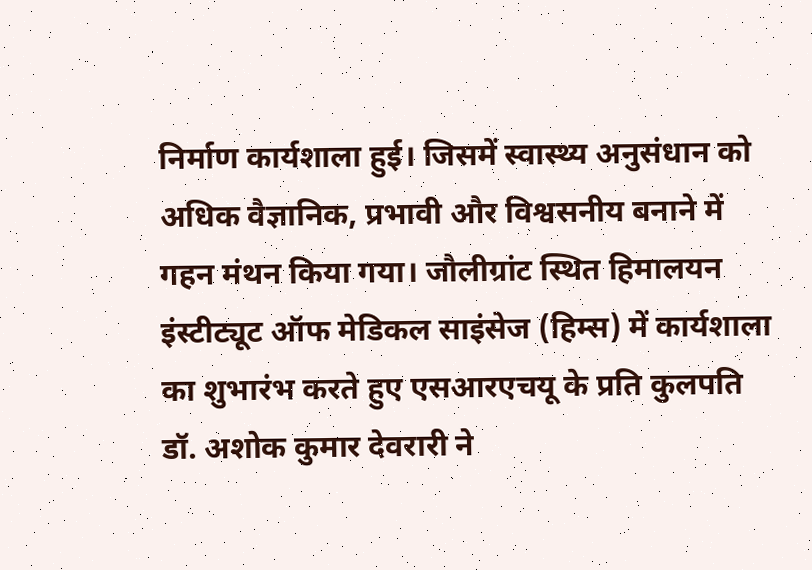निर्माण कार्यशाला हुई। जिसमें स्वास्थ्य अनुसंधान को अधिक वैज्ञानिक, प्रभावी और विश्वसनीय बनाने में गहन मंथन किया गया। जौलीग्रांट स्थित हिमालयन इंस्टीट्यूट ऑफ मेडिकल साइंसेज (हिम्स) में कार्यशाला का शुभारंभ करते हुए एसआरएचयू के प्रति कुलपति डॉ. अशोक कुमार देवरारी ने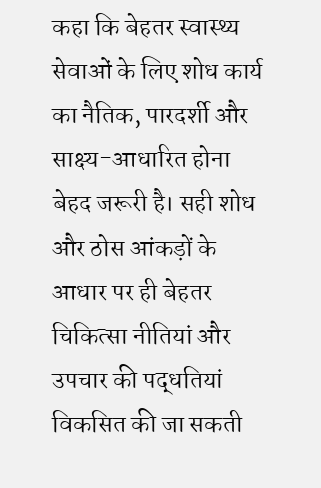कहा कि बेहतर स्वास्थ्य सेवाओं के लिए शोध कार्य का नैतिक, पारदर्शी और साक्ष्य-आधारित होना बेहद जरूरी है। सही शोध और ठोस आंकड़ों के आधार पर ही बेहतर चिकित्सा नीतियां और उपचार की पद्धतियां विकसित की जा सकती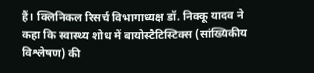हैं। क्लिनिकल रिसर्च विभागाध्यक्ष डॉ. निक्कू यादव ने कहा कि स्वास्थ्य शोध में बायोस्टैटिस्टिक्स (सांख्यिकीय विश्लेषण) की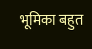भूमिका बहुत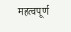महत्वपूर्ण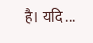है। यदि ...